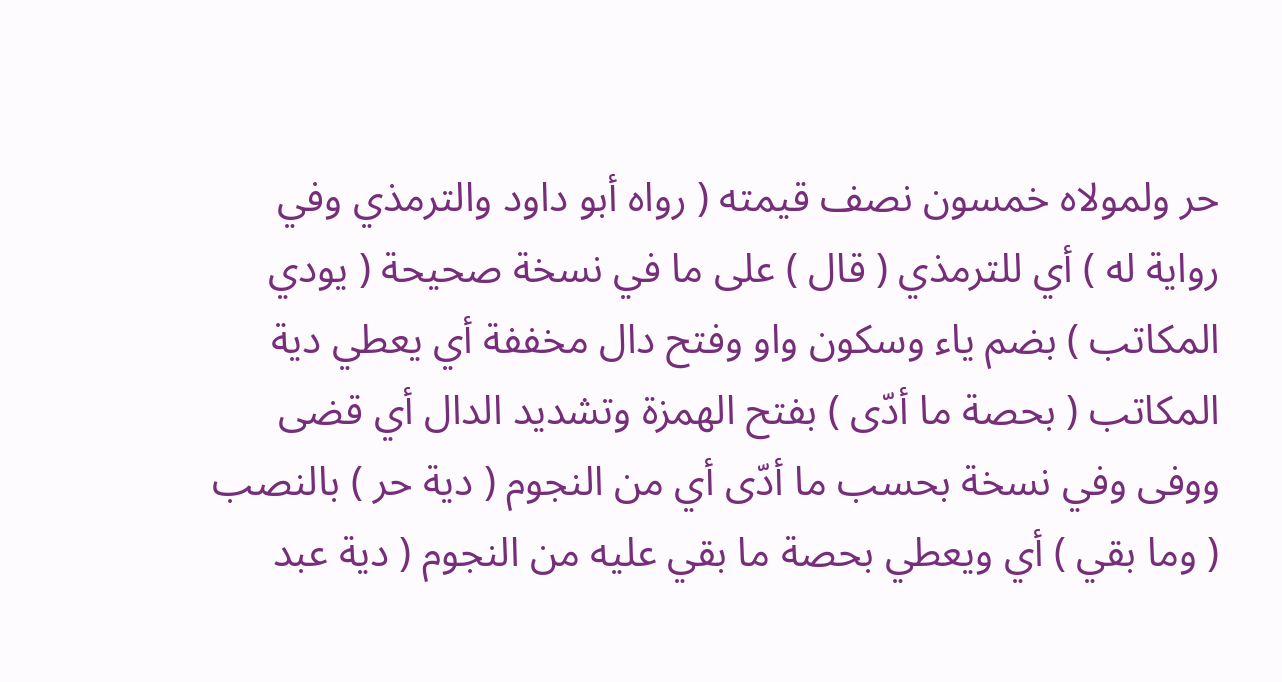حر ولمولاه خمسون نصف قيمته ( رواه أبو داود والترمذي وفي رواية له ) أي للترمذي ( قال ) على ما في نسخة صحيحة ( يودي المكاتب ) بضم ياء وسكون واو وفتح دال مخففة أي يعطي دية المكاتب ( بحصة ما أدّى ) بفتح الهمزة وتشديد الدال أي قضى ووفى وفي نسخة بحسب ما أدّى أي من النجوم ( دية حر ) بالنصب ( وما بقي ) أي ويعطي بحصة ما بقي عليه من النجوم ( دية عبد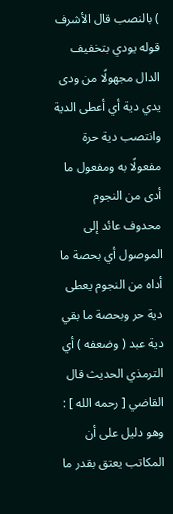) بالنصب قال الأشرف قوله يودي بتخفيف الدال مجهولًا من ودى يدي دية أي أعطى الدية وانتصب دية حرة مفعولًا به ومفعول ما أدى من النجوم محدوف عائد إلى الموصول أي بحصة ما أداه من النجوم يعطى دية حر وبحصة ما بقي دية عبد ( وضعفه ) أي الترمذي الحديث قال القاضي [ رحمه الله ] : وهو دليل على أن المكاتب يعتق بقدر ما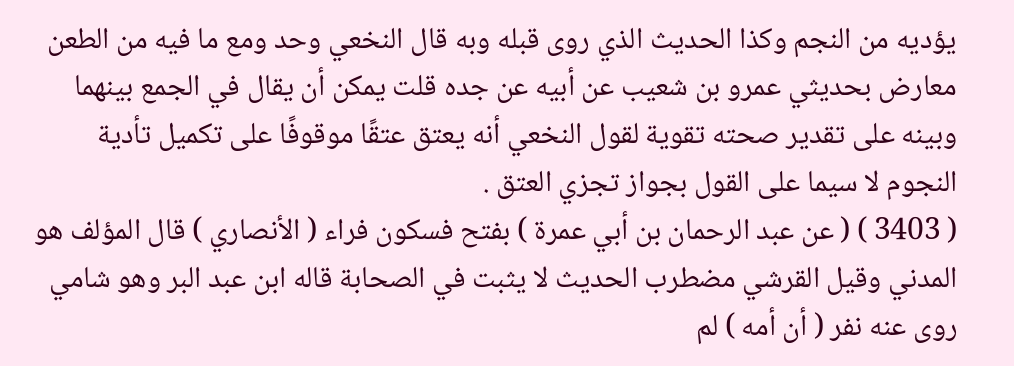يؤديه من النجم وكذا الحديث الذي روى قبله وبه قال النخعي وحد ومع ما فيه من الطعن معارض بحديثي عمرو بن شعيب عن أبيه عن جده قلت يمكن أن يقال في الجمع بينهما وبينه على تقدير صحته تقوية لقول النخعي أنه يعتق عتقًا موقوفًا على تكميل تأدية النجوم لا سيما على القول بجواز تجزي العتق .
( 3403 ) ( عن عبد الرحمان بن أبي عمرة ) بفتح فسكون فراء ( الأنصاري ) قال المؤلف هو المدني وقيل القرشي مضطرب الحديث لا يثبت في الصحابة قاله ابن عبد البر وهو شامي روى عنه نفر ( أن أمه ) لم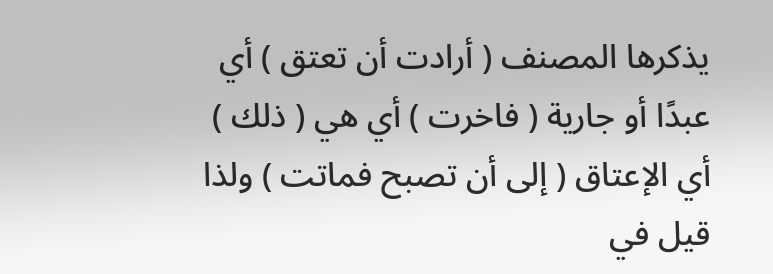يذكرها المصنف ( أرادت أن تعتق ) أي عبدًا أو جارية ( فاخرت ) أي هي ( ذلك ) أي الإعتاق ( إلى أن تصبح فماتت ) ولذا قيل في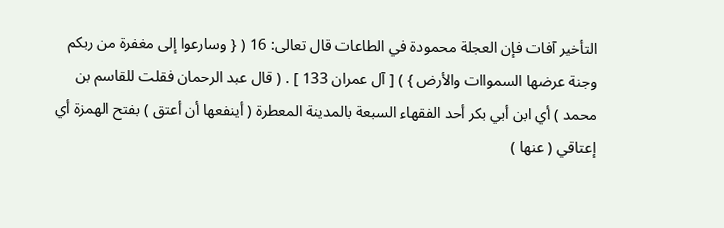التأخير آفات فإن العجلة محمودة في الطاعات قال تعالى: 16 ( { وسارعوا إلى مغفرة من ربكم وجنة عرضها السمواات والأرض } ) [ آل عمران 133 ] . ( قال عبد الرحمان فقلت للقاسم بن محمد ) أي ابن أبي بكر أحد الفقهاء السبعة بالمدينة المعطرة ( أينفعها أن أعتق ) بفتح الهمزة أي إعتاقي ( عنها )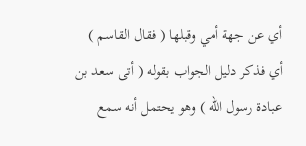أي عن جهة أمي وقبلها ( فقال القاسم ) أي فذكر دليل الجواب بقوله ( أتى سعد بن عبادة رسول الله ) وهو يحتمل أنه سمع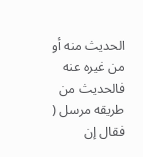الحديث منه أو من غيره عنه فالحديث من طريقه مرسل ( فقال إن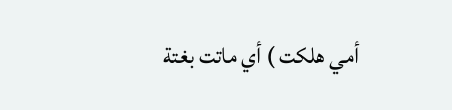أمي هلكت ) أي ماتت بغتة